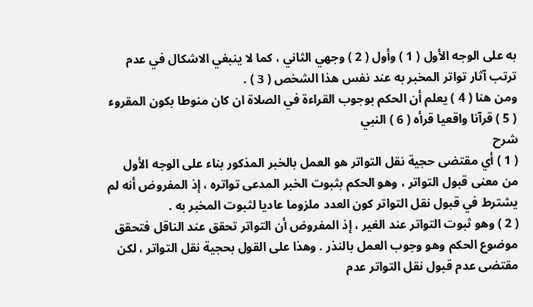به على الوجه الأول ( 1 ) وأول ( 2 ) وجهي الثاني ، كما لا ينبغي الاشكال في عدم ترتب آثار تواتر المخبر به عند نفس هذا الشخص ( 3 ) .
ومن هنا ( 4 ) يعلم أن الحكم بوجوب القراءة في الصلاة ان كان منوطا بكون المقروء ( 5 ) قرآنا واقعيا قرأه ( 6 ) النبي
شرح
( 1 ) أي مقتضى حجية نقل التواتر هو العمل بالخبر المذكور بناء على الوجه الأول من معنى قبول التواتر ، وهو الحكم بثبوت الخبر المدعى تواتره ، إذ المفروض أنه لم يشترط في قبول نقل التواتر كون العدد ملزوما عاديا لثبوت المخبر به .
( 2 ) وهو ثبوت التواتر عند الغير ، إذ المفروض أن التواتر تحقق عند الناقل فتحقق موضوع الحكم وهو وجوب العمل بالنذر . وهذا على القول بحجية نقل التواتر ، لكن مقتضى عدم قبول نقل التواتر عدم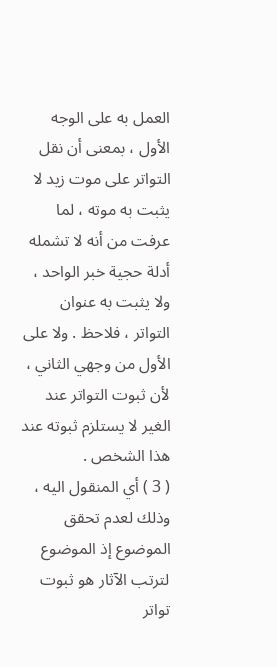العمل به على الوجه الأول ، بمعنى أن نقل التواتر على موت زيد لا يثبت به موته ، لما عرفت من أنه لا تشمله أدلة حجية خبر الواحد ، ولا يثبت به عنوان التواتر ، فلاحظ . ولا على الأول من وجهي الثاني ، لأن ثبوت التواتر عند الغير لا يستلزم ثبوته عند هذا الشخص .
( 3 ) أي المنقول اليه ، وذلك لعدم تحقق الموضوع إذ الموضوع لترتب الآثار هو ثبوت تواتر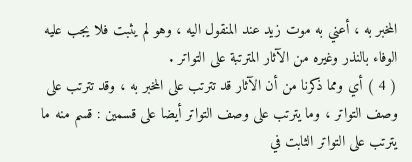المخبر به ، أعني به موت زيد عند المنقول اليه ، وهو لم يثبت فلا يجب عليه الوفاء بالنذر وغيره من الآثار المترتبة على التواتر .
( 4 ) أي ومما ذكرنا من أن الآثار قد تترتب على المخبر به ، وقد تترتب على وصف التواتر ، وما يترتب على وصف التواتر أيضا على قسمين : قسم منه ما يترتب على التواتر الثابت في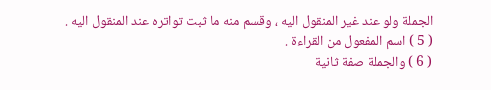الجملة ولو عند غير المنقول اليه ، وقسم منه ما ثبت تواتره عند المنقول اليه .
( 5 ) اسم المفعول من القراءة .
( 6 ) والجملة صفة ثانية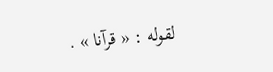لقوله : « قرآنا » .